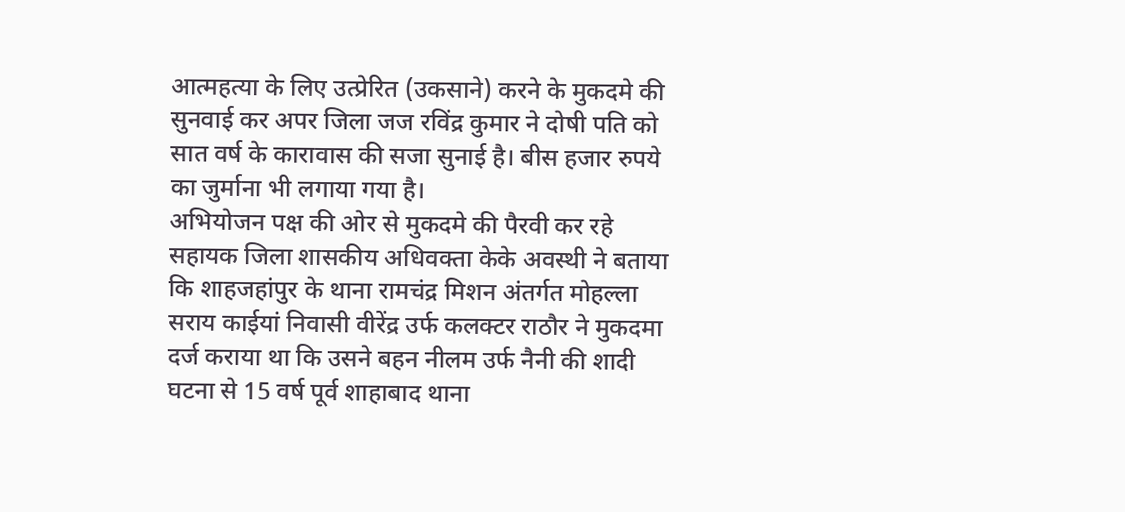आत्महत्या के लिए उत्प्रेरित (उकसाने) करने के मुकदमे की सुनवाई कर अपर जिला जज रविंद्र कुमार ने दोषी पति को सात वर्ष के कारावास की सजा सुनाई है। बीस हजार रुपये का जुर्माना भी लगाया गया है।
अभियोजन पक्ष की ओर से मुकदमे की पैरवी कर रहे सहायक जिला शासकीय अधिवक्ता केके अवस्थी ने बताया कि शाहजहांपुर के थाना रामचंद्र मिशन अंतर्गत मोहल्ला सराय काईयां निवासी वीरेंद्र उर्फ कलक्टर राठौर ने मुकदमा दर्ज कराया था कि उसने बहन नीलम उर्फ नैनी की शादी घटना से 15 वर्ष पूर्व शाहाबाद थाना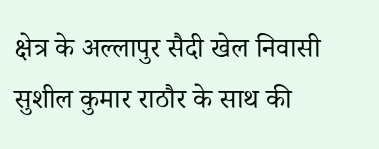क्षेत्र के अल्लापुर सैदी खेल निवासी सुशील कुमार राठौर के साथ की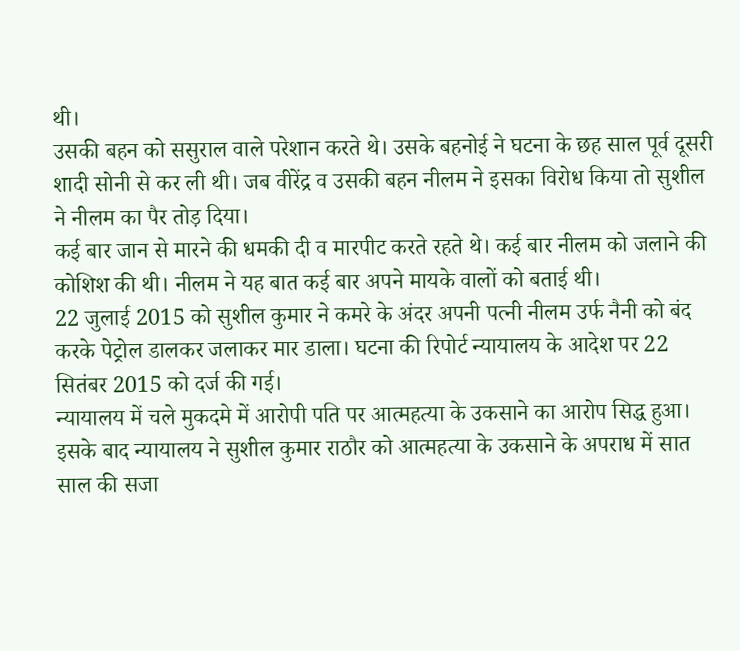थी।
उसकी बहन को ससुराल वाले परेशान करते थे। उसके बहनोई ने घटना के छह साल पूर्व दूसरी शादी सोनी से कर ली थी। जब वीरेंद्र व उसकी बहन नीलम ने इसका विरोध किया तो सुशील ने नीलम का पैर तोड़ दिया।
कई बार जान से मारने की धमकी दी व मारपीट करते रहते थे। कई बार नीलम को जलाने की कोशिश की थी। नीलम ने यह बात कई बार अपने मायके वालों को बताई थी।
22 जुलाई 2015 को सुशील कुमार ने कमरे के अंदर अपनी पत्नी नीलम उर्फ नैनी को बंद करके पेट्रोल डालकर जलाकर मार डाला। घटना की रिपोर्ट न्यायालय के आदेश पर 22 सितंबर 2015 को दर्ज की गई।
न्यायालय में चले मुकदमे में आरोपी पति पर आत्महत्या के उकसाने का आरोप सिद्ध हुआ। इसके बाद न्यायालय ने सुशील कुमार राठौर को आत्महत्या के उकसाने के अपराध में सात साल की सजा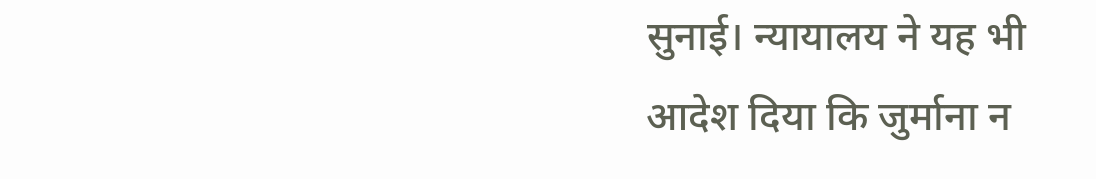सुनाई। न्यायालय ने यह भी आदेश दिया कि जुर्माना न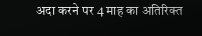अदा करने पर 4 माह का अतिरिक्त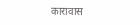कारावास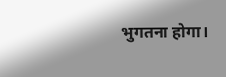भुगतना होगा।